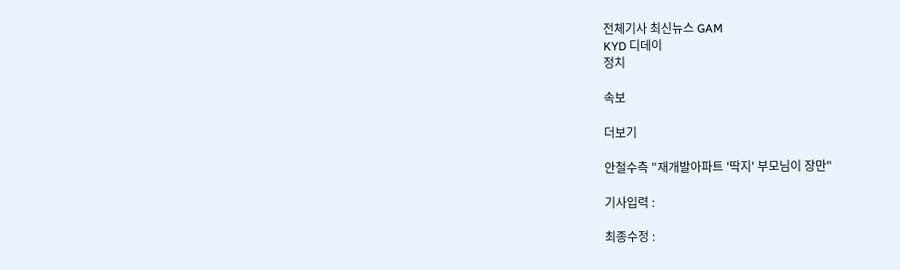전체기사 최신뉴스 GAM
KYD 디데이
정치

속보

더보기

안철수측 "재개발아파트 '딱지' 부모님이 장만"

기사입력 :

최종수정 :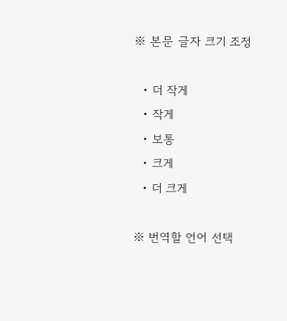※ 본문 글자 크기 조정

  • 더 작게
  • 작게
  • 보통
  • 크게
  • 더 크게

※ 번역할 언어 선택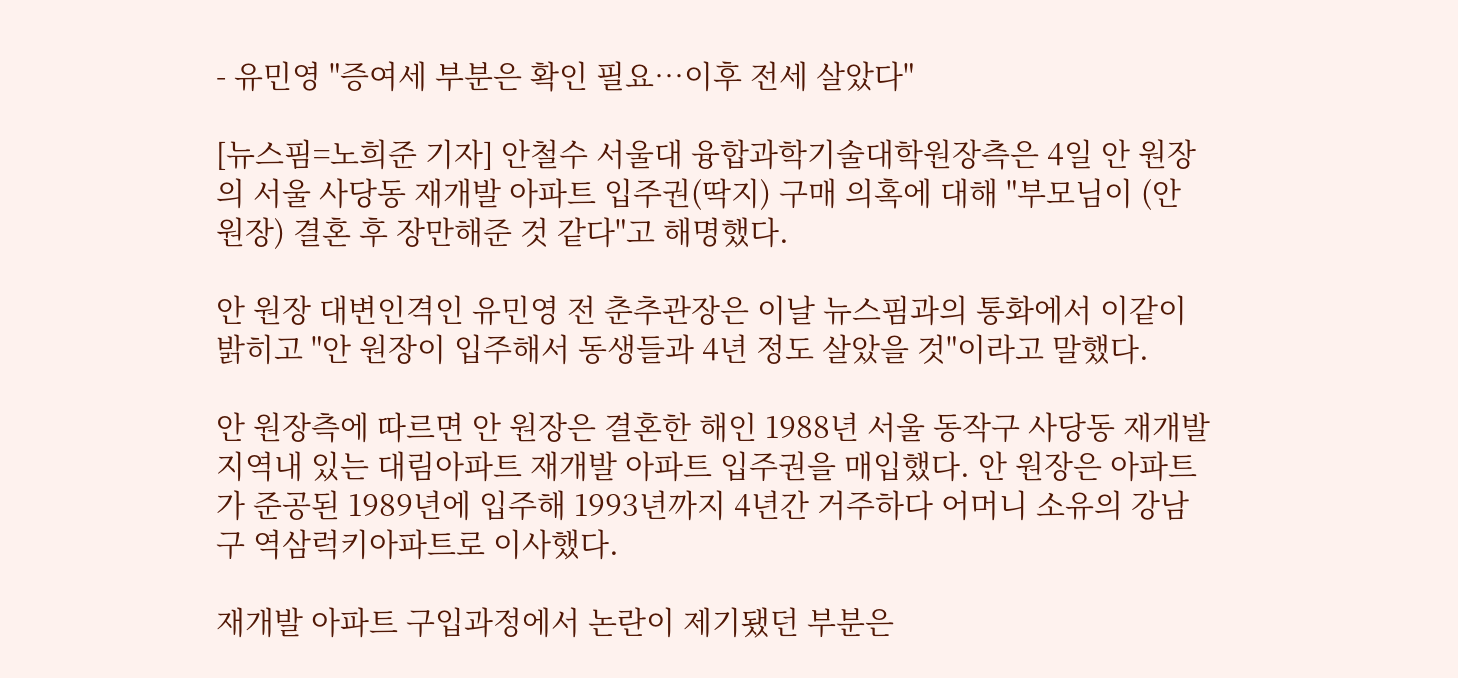- 유민영 "증여세 부분은 확인 필요…이후 전세 살았다"

[뉴스핌=노희준 기자] 안철수 서울대 융합과학기술대학원장측은 4일 안 원장의 서울 사당동 재개발 아파트 입주권(딱지) 구매 의혹에 대해 "부모님이 (안 원장) 결혼 후 장만해준 것 같다"고 해명했다.

안 원장 대변인격인 유민영 전 춘추관장은 이날 뉴스핌과의 통화에서 이같이 밝히고 "안 원장이 입주해서 동생들과 4년 정도 살았을 것"이라고 말했다.

안 원장측에 따르면 안 원장은 결혼한 해인 1988년 서울 동작구 사당동 재개발 지역내 있는 대림아파트 재개발 아파트 입주권을 매입했다. 안 원장은 아파트가 준공된 1989년에 입주해 1993년까지 4년간 거주하다 어머니 소유의 강남구 역삼럭키아파트로 이사했다.

재개발 아파트 구입과정에서 논란이 제기됐던 부분은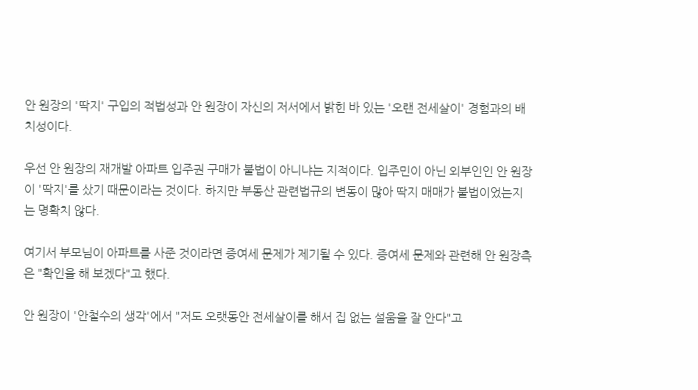안 원장의 '딱지' 구입의 적법성과 안 원장이 자신의 저서에서 밝힌 바 있는 '오랜 전세살이' 경험과의 배치성이다.

우선 안 원장의 재개발 아파트 입주권 구매가 불법이 아니냐는 지적이다. 입주민이 아닌 외부인인 안 원장이 '딱지'를 샀기 때문이라는 것이다. 하지만 부동산 관련법규의 변동이 많아 딱지 매매가 불법이었는지는 명확치 않다.

여기서 부모님이 아파트를 사준 것이라면 증여세 문제가 제기될 수 있다. 증여세 문제와 관련해 안 원장측은 "확인을 해 보겠다"고 했다.

안 원장이 '안철수의 생각'에서 "저도 오랫동안 전세살이를 해서 집 없는 설움을 잘 안다"고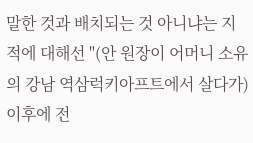말한 것과 배치되는 것 아니냐는 지적에 대해선 "(안 원장이 어머니 소유의 강남 역삼럭키아프트에서 살다가) 이후에 전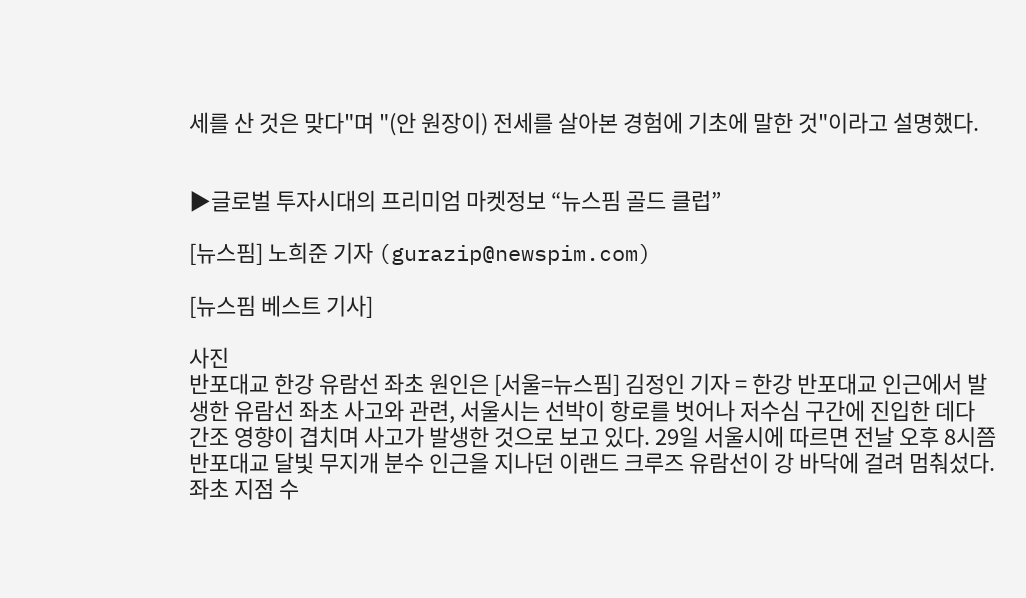세를 산 것은 맞다"며 "(안 원장이) 전세를 살아본 경험에 기초에 말한 것"이라고 설명했다.


▶글로벌 투자시대의 프리미엄 마켓정보 “뉴스핌 골드 클럽”

[뉴스핌] 노희준 기자 (gurazip@newspim.com)

[뉴스핌 베스트 기사]

사진
반포대교 한강 유람선 좌초 원인은 [서울=뉴스핌] 김정인 기자 = 한강 반포대교 인근에서 발생한 유람선 좌초 사고와 관련, 서울시는 선박이 항로를 벗어나 저수심 구간에 진입한 데다 간조 영향이 겹치며 사고가 발생한 것으로 보고 있다. 29일 서울시에 따르면 전날 오후 8시쯤 반포대교 달빛 무지개 분수 인근을 지나던 이랜드 크루즈 유람선이 강 바닥에 걸려 멈춰섰다. 좌초 지점 수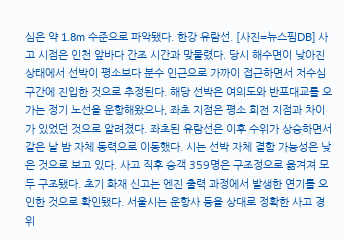심은 약 1.8m 수준으로 파악됐다. 한강 유람선. [사진=뉴스핌DB] 사고 시점은 인천 앞바다 간조 시간과 맞물렸다. 당시 해수면이 낮아진 상태에서 선박이 평소보다 분수 인근으로 가까이 접근하면서 저수심 구간에 진입한 것으로 추정된다. 해당 선박은 여의도와 반포대교를 오가는 정기 노선을 운항해왔으나, 좌초 지점은 평소 회전 지점과 차이가 있었던 것으로 알려졌다. 좌초된 유람선은 이후 수위가 상승하면서 같은 날 밤 자체 동력으로 이동했다. 시는 선박 자체 결함 가능성은 낮은 것으로 보고 있다. 사고 직후 승객 359명은 구조정으로 옮겨져 모두 구조됐다. 초기 화재 신고는 엔진 출력 과정에서 발생한 연기를 오인한 것으로 확인됐다. 서울시는 운항사 등을 상대로 정확한 사고 경위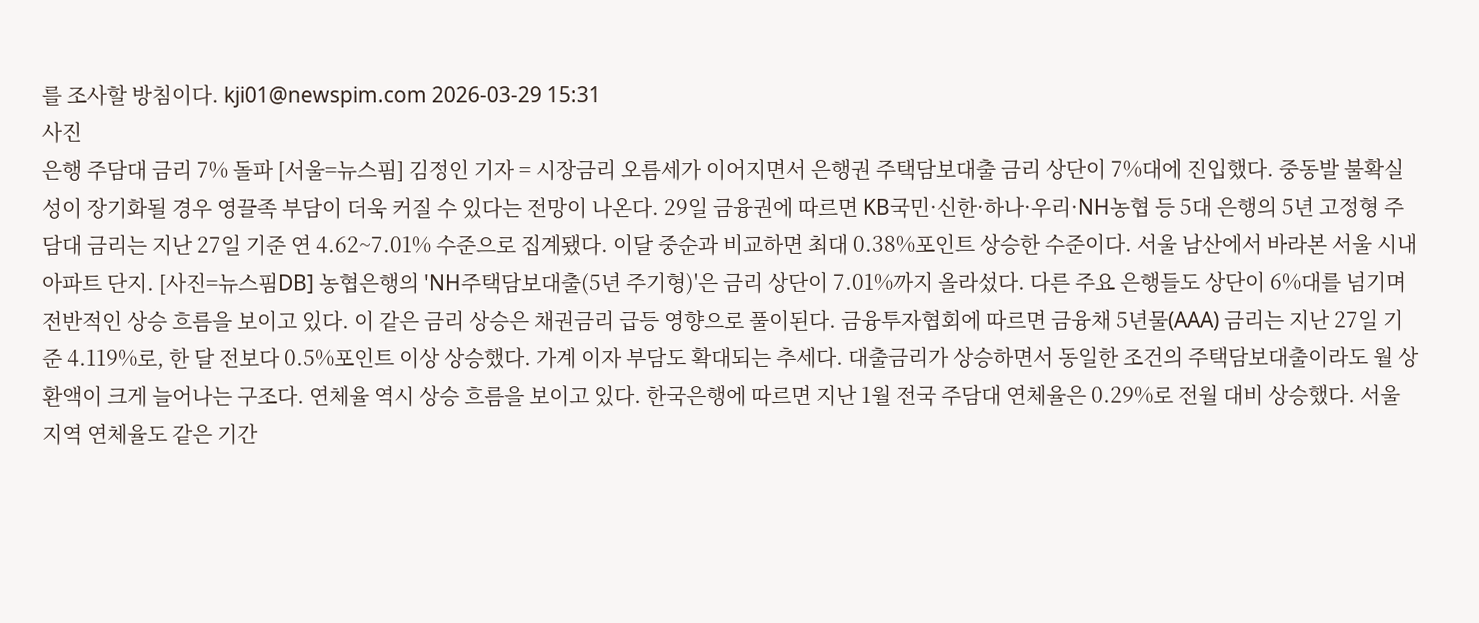를 조사할 방침이다. kji01@newspim.com 2026-03-29 15:31
사진
은행 주담대 금리 7% 돌파 [서울=뉴스핌] 김정인 기자 = 시장금리 오름세가 이어지면서 은행권 주택담보대출 금리 상단이 7%대에 진입했다. 중동발 불확실성이 장기화될 경우 영끌족 부담이 더욱 커질 수 있다는 전망이 나온다. 29일 금융권에 따르면 KB국민·신한·하나·우리·NH농협 등 5대 은행의 5년 고정형 주담대 금리는 지난 27일 기준 연 4.62~7.01% 수준으로 집계됐다. 이달 중순과 비교하면 최대 0.38%포인트 상승한 수준이다. 서울 남산에서 바라본 서울 시내 아파트 단지. [사진=뉴스핌DB] 농협은행의 'NH주택담보대출(5년 주기형)'은 금리 상단이 7.01%까지 올라섰다. 다른 주요 은행들도 상단이 6%대를 넘기며 전반적인 상승 흐름을 보이고 있다. 이 같은 금리 상승은 채권금리 급등 영향으로 풀이된다. 금융투자협회에 따르면 금융채 5년물(AAA) 금리는 지난 27일 기준 4.119%로, 한 달 전보다 0.5%포인트 이상 상승했다. 가계 이자 부담도 확대되는 추세다. 대출금리가 상승하면서 동일한 조건의 주택담보대출이라도 월 상환액이 크게 늘어나는 구조다. 연체율 역시 상승 흐름을 보이고 있다. 한국은행에 따르면 지난 1월 전국 주담대 연체율은 0.29%로 전월 대비 상승했다. 서울 지역 연체율도 같은 기간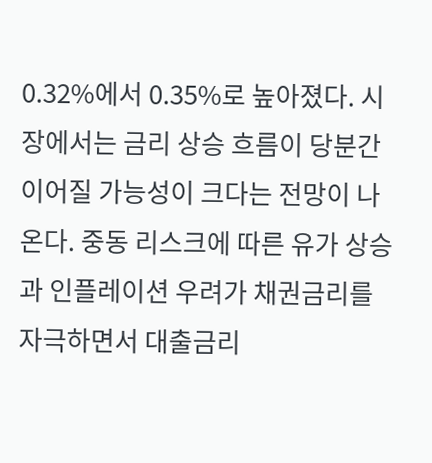0.32%에서 0.35%로 높아졌다. 시장에서는 금리 상승 흐름이 당분간 이어질 가능성이 크다는 전망이 나온다. 중동 리스크에 따른 유가 상승과 인플레이션 우려가 채권금리를 자극하면서 대출금리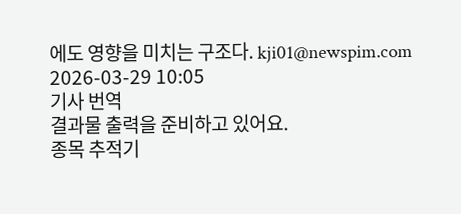에도 영향을 미치는 구조다. kji01@newspim.com 2026-03-29 10:05
기사 번역
결과물 출력을 준비하고 있어요.
종목 추적기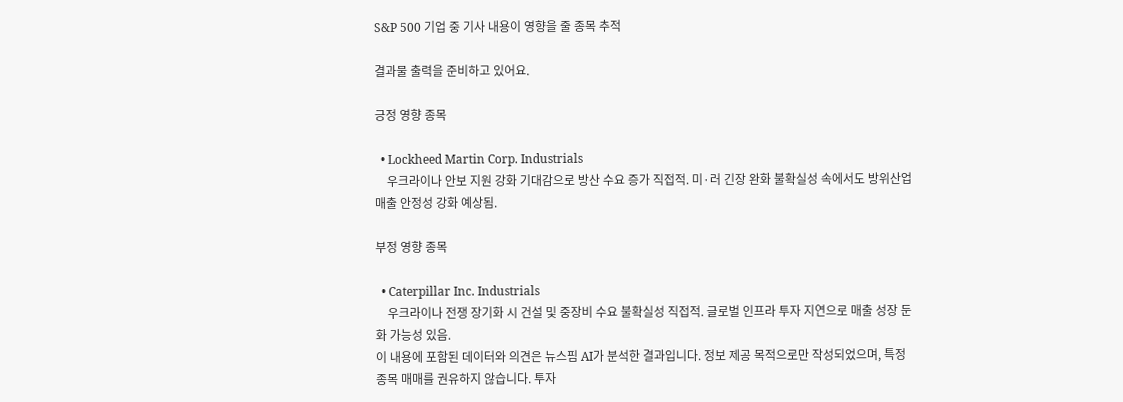S&P 500 기업 중 기사 내용이 영향을 줄 종목 추적

결과물 출력을 준비하고 있어요.

긍정 영향 종목

  • Lockheed Martin Corp. Industrials
    우크라이나 안보 지원 강화 기대감으로 방산 수요 증가 직접적. 미·러 긴장 완화 불확실성 속에서도 방위산업 매출 안정성 강화 예상됨.

부정 영향 종목

  • Caterpillar Inc. Industrials
    우크라이나 전쟁 장기화 시 건설 및 중장비 수요 불확실성 직접적. 글로벌 인프라 투자 지연으로 매출 성장 둔화 가능성 있음.
이 내용에 포함된 데이터와 의견은 뉴스핌 AI가 분석한 결과입니다. 정보 제공 목적으로만 작성되었으며, 특정 종목 매매를 권유하지 않습니다. 투자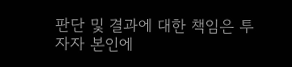판단 및 결과에 대한 책임은 투자자 본인에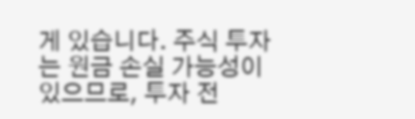게 있습니다. 주식 투자는 원금 손실 가능성이 있으므로, 투자 전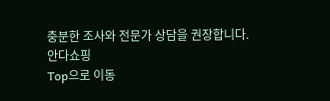충분한 조사와 전문가 상담을 권장합니다.
안다쇼핑
Top으로 이동